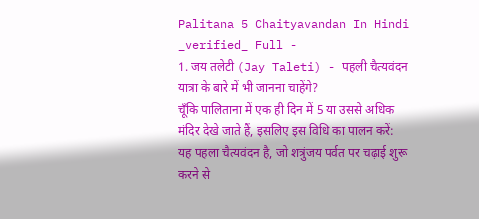Palitana 5 Chaityavandan In Hindi _verified_ Full -
1. जय तलेटी (Jay Taleti) - पहली चैत्यवंदन
यात्रा के बारे में भी जानना चाहेंगे?
चूँकि पालिताना में एक ही दिन में 5 या उससे अधिक मंदिर देखे जाते हैं, इसलिए इस विधि का पालन करें:
यह पहला चैत्यवंदन है, जो शत्रुंजय पर्वत पर चढ़ाई शुरू करने से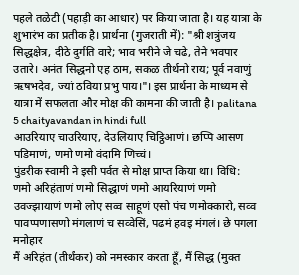पहले तळेटी (पहाड़ी का आधार) पर किया जाता है। यह यात्रा के शुभारंभ का प्रतीक है। प्रार्थना (गुजराती में): "श्री शत्रुंजय सिद्धक्षेत्र, दीठे दुर्गति वारे; भाव भरीने जे चढे, तेने भवपार उतारे। अनंत सिद्धनो एह ठाम, सकळ तीर्थनो राय; पूर्व नवाणुं ऋषभदेव, ज्यां ठविया प्रभु पाय।"। इस प्रार्थना के माध्यम से यात्रा में सफलता और मोक्ष की कामना की जाती है। palitana 5 chaityavandan in hindi full
आउरियाए चाउरियाए, देउलियाए चिट्ठिआणं। छप्पि आसण पडिमाणं, णमो णमो वंदामि णिच्चं।
पुंडरीक स्वामी ने इसी पर्वत से मोक्ष प्राप्त किया था। विधि:
णमो अरिहंताणं णमो सिद्धाणं णमो आयरियाणं णमो उवज्झायाणं णमो लोए सव्व साहूणं एसो पंच णमोक्कारो, सव्व पावप्पणासणो मंगलाणं च सव्वेसिं, पढमं हवइ मंगलं। छे पगला मनोहार
मैं अरिहंत (तीर्थंकर) को नमस्कार करता हूँ, मैं सिद्ध (मुक्त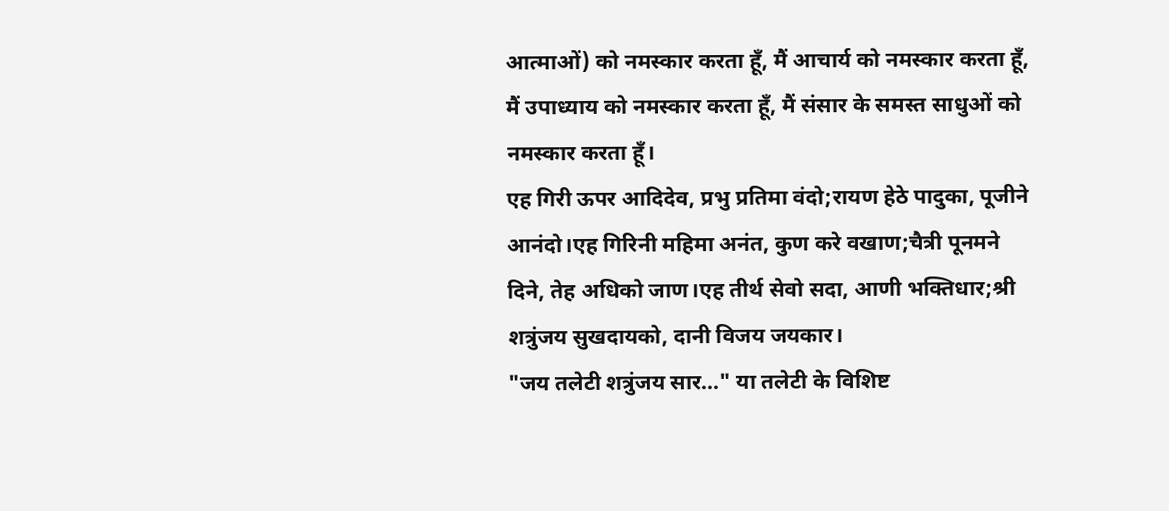आत्माओं) को नमस्कार करता हूँ, मैं आचार्य को नमस्कार करता हूँ, मैं उपाध्याय को नमस्कार करता हूँ, मैं संसार के समस्त साधुओं को नमस्कार करता हूँ।
एह गिरी ऊपर आदिदेव, प्रभु प्रतिमा वंदो;रायण हेठे पादुका, पूजीने आनंदो।एह गिरिनी महिमा अनंत, कुण करे वखाण;चैत्री पूनमने दिने, तेह अधिको जाण।एह तीर्थ सेवो सदा, आणी भक्तिधार;श्री शत्रुंजय सुखदायको, दानी विजय जयकार।
"जय तलेटी शत्रुंजय सार..." या तलेटी के विशिष्ट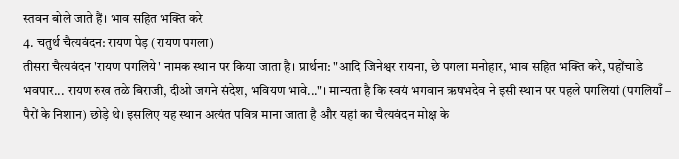स्तवन बोले जाते हैं। भाव सहित भक्ति करे
4. चतुर्थ चैत्यवंदन: रायण पेड़ (रायण पगला)
तीसरा चैत्यवंदन 'रायण पगलिये' नामक स्थान पर किया जाता है। प्रार्थना: "आदि जिनेश्वर रायना, छे पगला मनोहार, भाव सहित भक्ति करे, पहोंचाडे भवपार... रायण रुख तळे बिराजी, दीओ जगने संदेश, भवियण भावे..."। मान्यता है कि स्वयं भगवान ऋषभदेव ने इसी स्थान पर पहले पगलियां (पगलियाँ – पैरों के निशान) छोड़े थे। इसलिए यह स्थान अत्यंत पवित्र माना जाता है और यहां का चैत्यवंदन मोक्ष के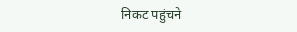निकट पहुंचने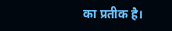का प्रतीक है।